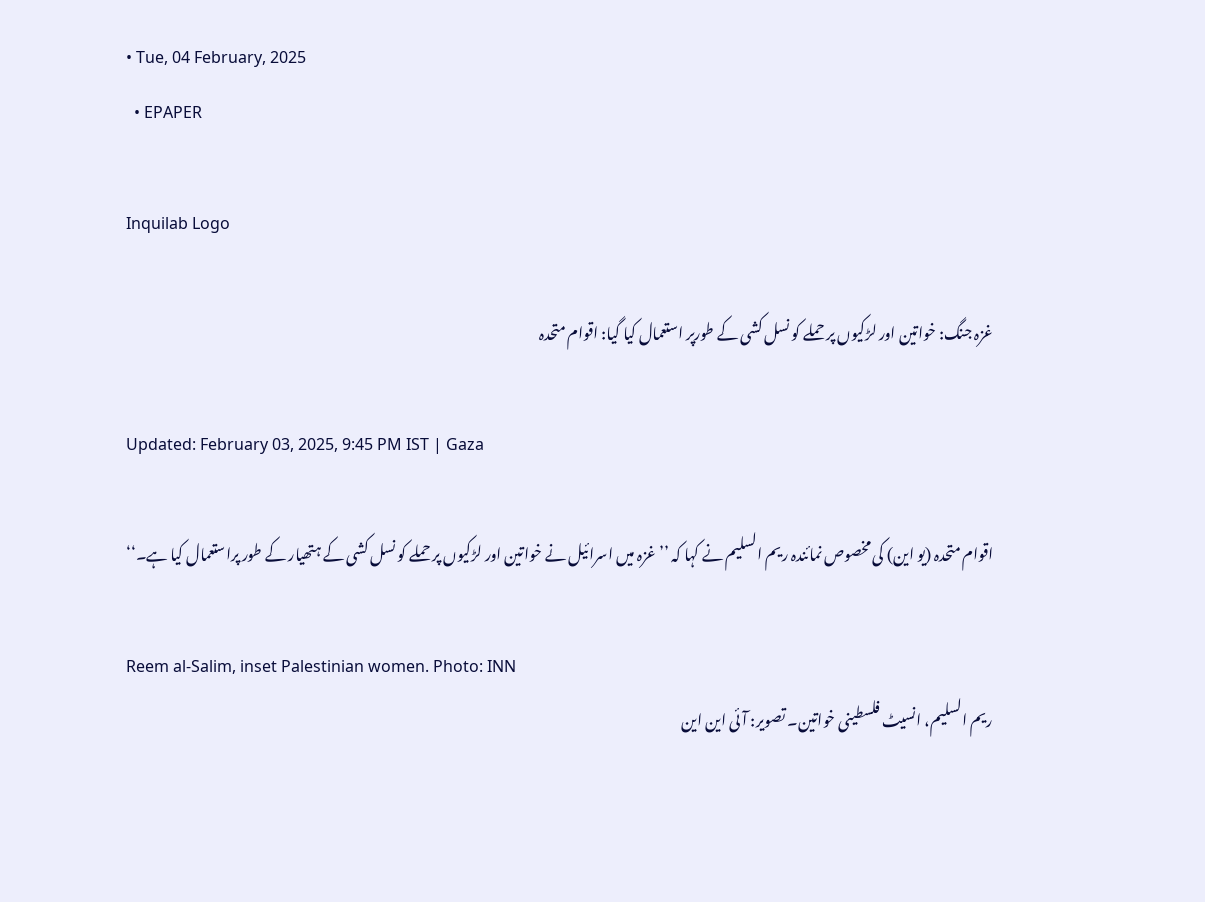• Tue, 04 February, 2025
  • EPAPER

Inquilab Logo

غزہ جنگ: خواتین اور لڑکیوں پر حملے کو نسل کشی کے طورپر استعمال کیا گیا: اقوام متحدہ

Updated: February 03, 2025, 9:45 PM IST | Gaza

اقوام متحدہ (یو این) کی مخصوص نمائندہ ریم السلیم نے کہا کہ ’’غزہ میں اسرائیل نے خواتین اور لڑکیوں پر حملے کو نسل کشی کے ہتھیار کے طور پراستعمال کیا ہے۔‘‘

Reem al-Salim, inset Palestinian women. Photo: INN
ریم السلیم، انسیٹ فلسطینی خواتین۔ تصویر: آئی این این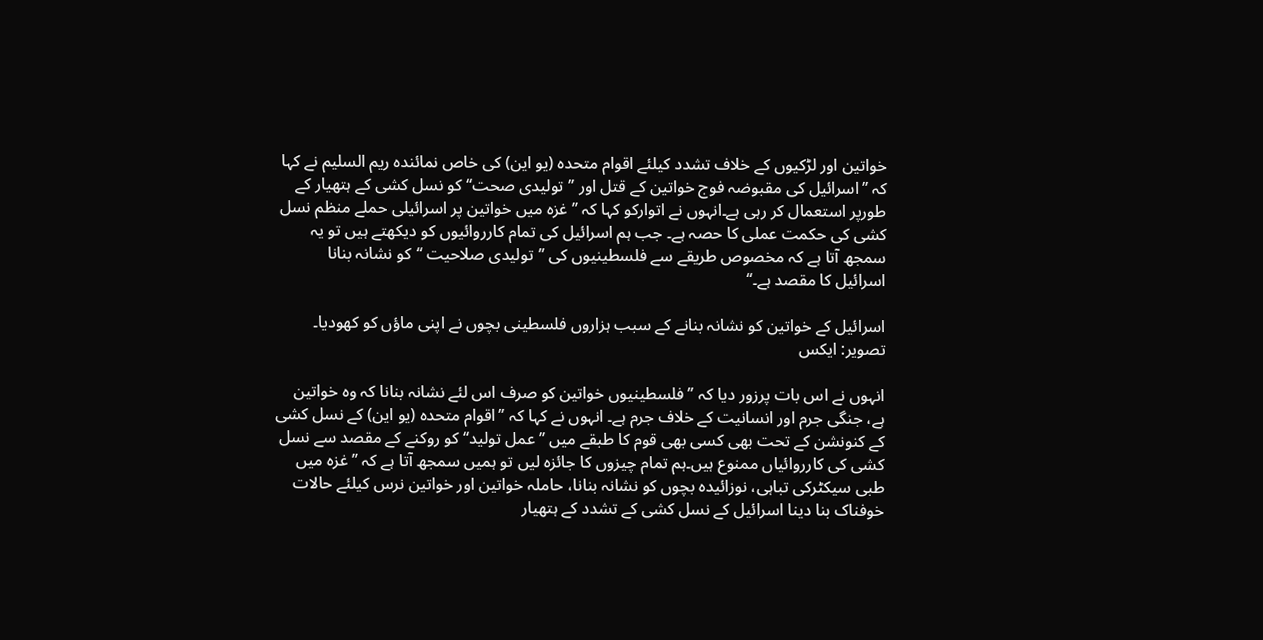خواتین اور لڑکیوں کے خلاف تشدد کیلئے اقوام متحدہ (یو این) کی خاص نمائندہ ریم السلیم نے کہا کہ ’’اسرائیل کی مقبوضہ فوج خواتین کے قتل اور ’’تولیدی صحت‘‘ کو نسل کشی کے ہتھیار کے طورپر استعمال کر رہی ہے۔انہوں نے اتوارکو کہا کہ ’’غزہ میں خواتین پر اسرائیلی حملے منظم نسل کشی کی حکمت عملی کا حصہ ہے۔ جب ہم اسرائیل کی تمام کارروائیوں کو دیکھتے ہیں تو یہ سمجھ آتا ہے کہ مخصوص طریقے سے فلسطینیوں کی ’’تولیدی صلاحیت ‘‘کو نشانہ بنانا اسرائیل کا مقصد ہے۔‘‘

اسرائیل کے خواتین کو نشانہ بنانے کے سبب ہزاروں فلسطینی بچوں نے اپنی ماؤں کو کھودیا۔ تصویر: ایکس

انہوں نے اس بات پرزور دیا کہ ’’فلسطینیوں خواتین کو صرف اس لئے نشانہ بنانا کہ وہ خواتین ہے، جنگی جرم اور انسانیت کے خلاف جرم ہے۔ انہوں نے کہا کہ ’’اقوام متحدہ (یو این) کے نسل کشی کے کنونشن کے تحت بھی کسی بھی قوم کا طبقے میں ’’عمل تولید‘‘ کو روکنے کے مقصد سے نسل کشی کی کارروائیاں ممنوع ہیں۔ہم تمام چیزوں کا جائزہ لیں تو ہمیں سمجھ آتا ہے کہ ’’غزہ میں طبی سیکٹرکی تباہی، نوزائیدہ بچوں کو نشانہ بنانا، حاملہ خواتین اور خواتین نرس کیلئے حالات خوفناک بنا دینا اسرائیل کے نسل کشی کے تشدد کے ہتھیار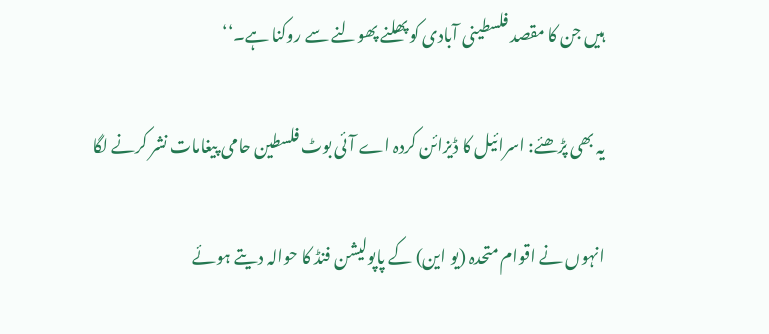ہیں جن کا مقصد فلسطینی آبادی کو پھلنے پھولنے سے روکنا ہے۔‘‘

یہ بھی پڑھئے: اسرائیل کا ڈیزائن کردہ اے آئی بوٹ فلسطین حامی پیغامات نشر کرنے لگا

انہوں نے اقوام متحدہ (یو این) کے پاپولیشن فنڈ کا حوالہ دیتے ہوئے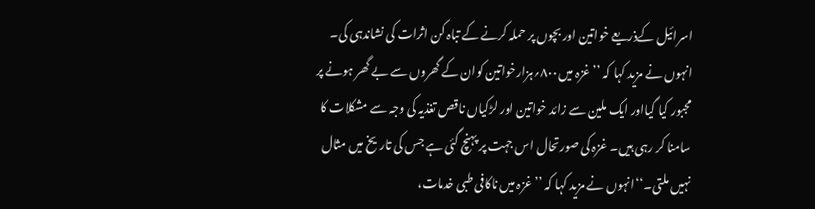اسرائیل کےذریعے خواتین اور بچوں پر حملہ کرنے کے تباہ کن اثرات کی نشاندہی کی۔ انہوں نے مزید کہا کہ ’’غزہ میں۸۰۰؍ہزارخواتین کوان کے گھروں سے بے گھر ہونے پر مجبور کیا گیااور ایک ملین سے زائد خواتین اور لڑکیاں ناقص تغذیہ کی وجہ سے مشکلات کا سامنا کر رہی ہیں۔ غزہ کی صورتحال اس جہت پر پہنچ گئی ہے جس کی تاریخ میں مثال نہیں ملتی۔‘‘انہوں نے مزید کہا کہ ’’غزہ میں ناکافی طبی خدمات،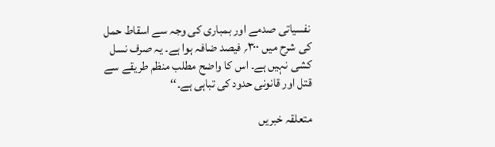نفسیاتی صدمے اور بمباری کی وجہ سے اسقاط حمل کی شرح میں ۳۰۰؍ فیصد ضافہ ہوا ہے۔ یہ صرف نسل کشی نہیں ہے۔ اس کا واضح مطلب منظم طریقے سے قتل اور قانونی حدود کی تباہی ہے۔‘‘

متعلقہ خبریں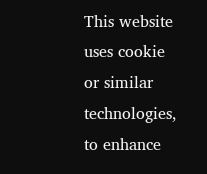This website uses cookie or similar technologies, to enhance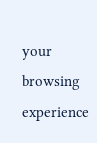your browsing experience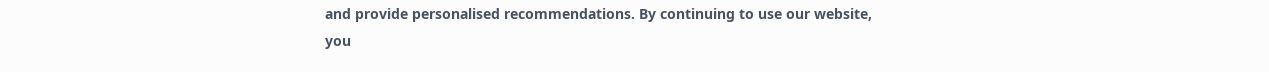and provide personalised recommendations. By continuing to use our website, you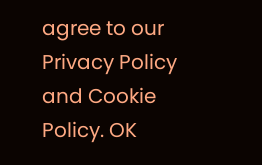agree to our Privacy Policy and Cookie Policy. OK